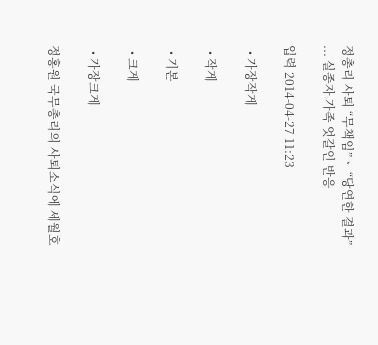정총리 사퇴 “무책임”ㆍ “당연한 결과” ... 실종자 가족 엇갈인 반응

입력 2014-04-27 11:23

  • 가장작게

  • 작게

  • 기본

  • 크게

  • 가장크게

정홍원 국무총리의 사퇴소식에 세월호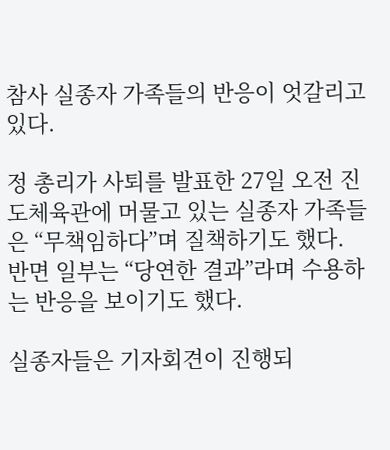참사 실종자 가족들의 반응이 엇갈리고 있다.

정 총리가 사퇴를 발표한 27일 오전 진도체육관에 머물고 있는 실종자 가족들은 “무책임하다”며 질책하기도 했다. 반면 일부는 “당연한 결과”라며 수용하는 반응을 보이기도 했다.

실종자들은 기자회견이 진행되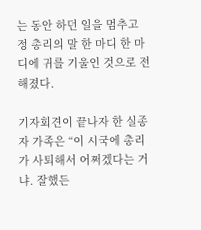는 동안 하던 일을 멈추고 정 총리의 말 한 마디 한 마디에 귀를 기울인 것으로 전해졌다.

기자회견이 끝나자 한 실종자 가족은 “이 시국에 총리가 사퇴해서 어쩌겠다는 거냐. 잘했든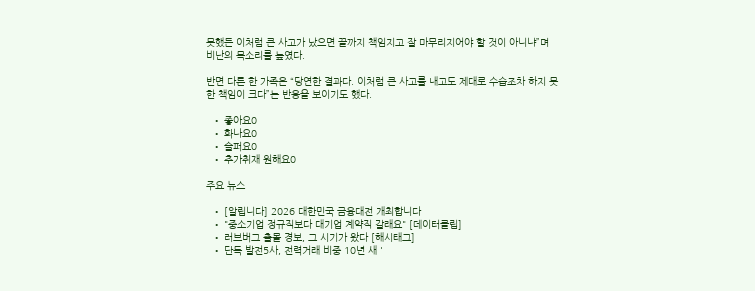못했든 이처럼 큰 사고가 났으면 끝까지 책임지고 잘 마무리지어야 할 것이 아니냐”며 비난의 목소리를 높였다.

반면 다른 한 가족은 “당연한 결과다. 이처럼 큰 사고를 내고도 제대로 수습조차 하지 못한 책임이 크다”는 반응을 보이기도 했다.

  • 좋아요0
  • 화나요0
  • 슬퍼요0
  • 추가취재 원해요0

주요 뉴스

  • [알립니다] 2026 대한민국 금융대전 개최합니다
  • "중소기업 정규직보다 대기업 계약직 갈래요" [데이터클립]
  • 러브버그 출몰 경보, 그 시기가 왔다 [해시태그]
  • 단독 발전5사, 전력거래 비중 10년 새 '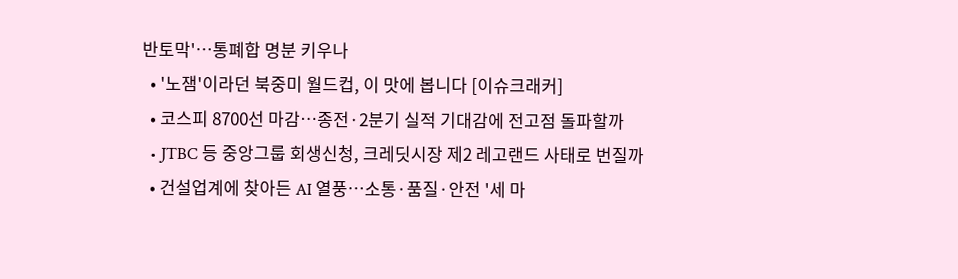반토막'⋯통폐합 명분 키우나
  • '노잼'이라던 북중미 월드컵, 이 맛에 봅니다 [이슈크래커]
  • 코스피 8700선 마감…종전·2분기 실적 기대감에 전고점 돌파할까
  • JTBC 등 중앙그룹 회생신청, 크레딧시장 제2 레고랜드 사태로 번질까
  • 건설업계에 찾아든 AI 열풍⋯소통·품질·안전 '세 마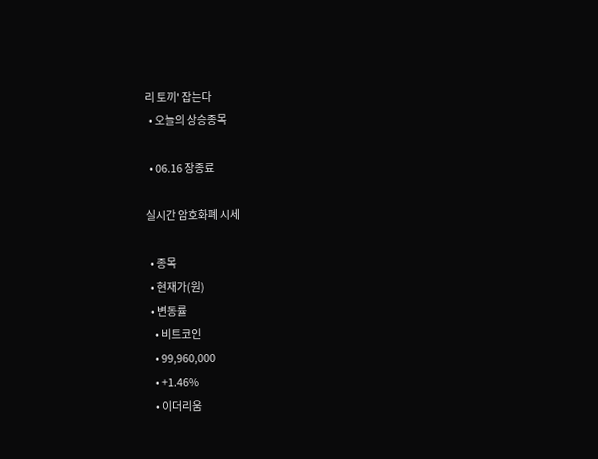리 토끼' 잡는다
  • 오늘의 상승종목

  • 06.16 장종료

실시간 암호화폐 시세

  • 종목
  • 현재가(원)
  • 변동률
    • 비트코인
    • 99,960,000
    • +1.46%
    • 이더리움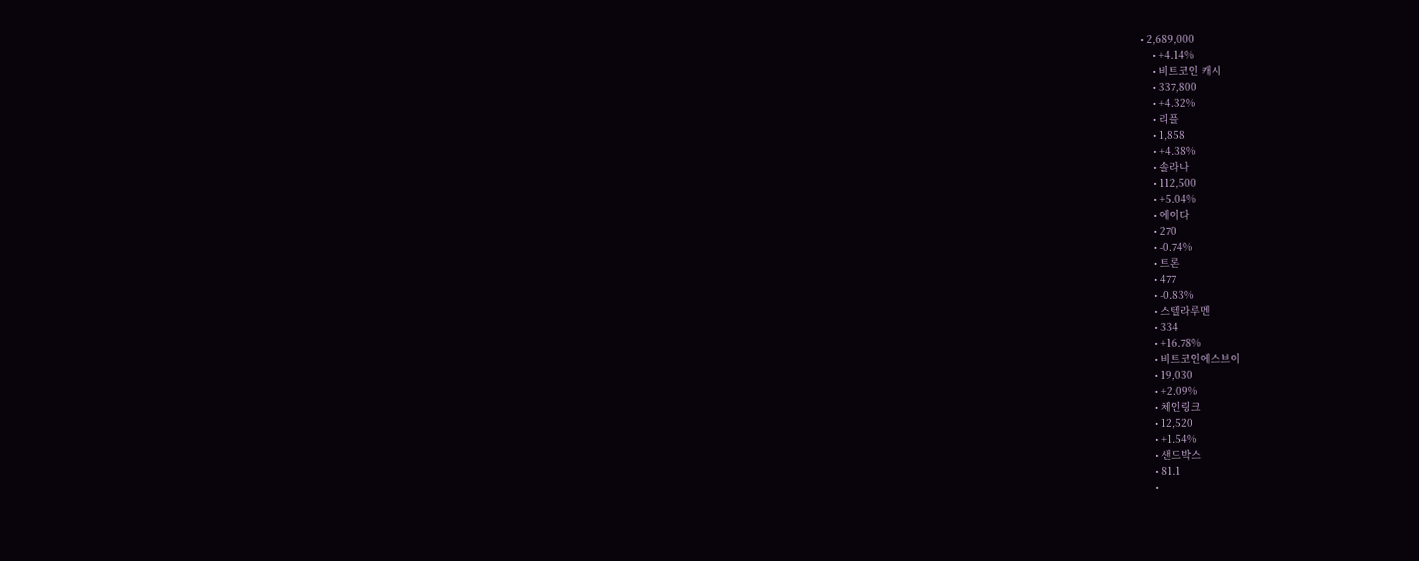• 2,689,000
    • +4.14%
    • 비트코인 캐시
    • 337,800
    • +4.32%
    • 리플
    • 1,858
    • +4.38%
    • 솔라나
    • 112,500
    • +5.04%
    • 에이다
    • 270
    • -0.74%
    • 트론
    • 477
    • -0.83%
    • 스텔라루멘
    • 334
    • +16.78%
    • 비트코인에스브이
    • 19,030
    • +2.09%
    • 체인링크
    • 12,520
    • +1.54%
    • 샌드박스
    • 81.1
    •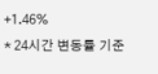+1.46%
* 24시간 변동률 기준